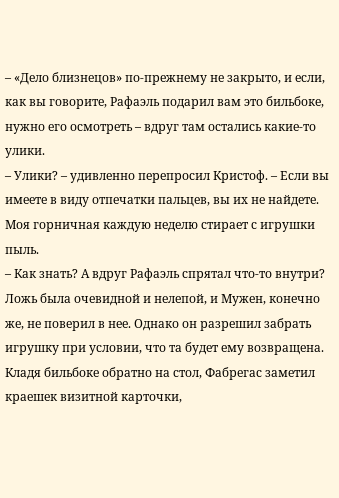– «Дело близнецов» по-прежнему не закрыто, и если, как вы говорите, Рафаэль подарил вам это бильбоке, нужно его осмотреть – вдруг там остались какие-то улики.
– Улики? – удивленно перепросил Кристоф. – Если вы имеете в виду отпечатки пальцев, вы их не найдете. Моя горничная каждую неделю стирает с игрушки пыль.
– Как знать? А вдруг Рафаэль спрятал что-то внутри?
Ложь была очевидной и нелепой, и Мужен, конечно же, не поверил в нее. Однако он разрешил забрать игрушку при условии, что та будет ему возвращена.
Кладя бильбоке обратно на стол, Фабрегас заметил краешек визитной карточки,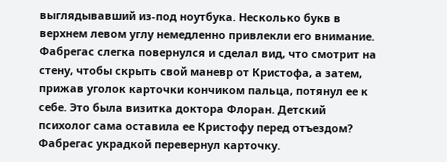выглядывавший из-под ноутбука. Несколько букв в верхнем левом углу немедленно привлекли его внимание. Фабрегас слегка повернулся и сделал вид, что смотрит на стену, чтобы скрыть свой маневр от Кристофа, а затем, прижав уголок карточки кончиком пальца, потянул ее к себе. Это была визитка доктора Флоран. Детский психолог сама оставила ее Кристофу перед отъездом?
Фабрегас украдкой перевернул карточку.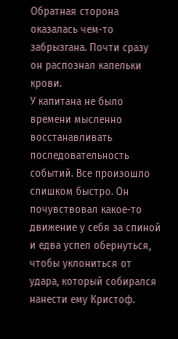Обратная сторона оказалась чем-то забрызгана. Почти сразу он распознал капельки крови.
У капитана не было времени мысленно восстанавливать последовательность событий. Все произошло слишком быстро. Он почувствовал какое-то движение у себя за спиной и едва успел обернуться, чтобы уклониться от удара, который собирался нанести ему Кристоф.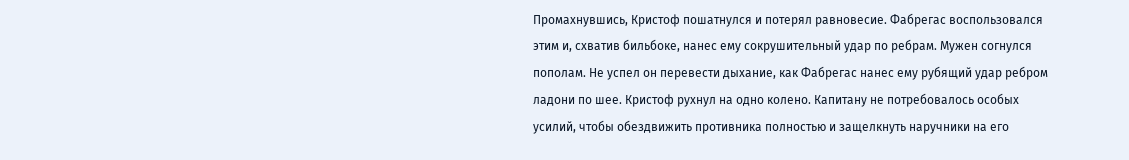Промахнувшись, Кристоф пошатнулся и потерял равновесие. Фабрегас воспользовался этим и, схватив бильбоке, нанес ему сокрушительный удар по ребрам. Мужен согнулся пополам. Не успел он перевести дыхание, как Фабрегас нанес ему рубящий удар ребром ладони по шее. Кристоф рухнул на одно колено. Капитану не потребовалось особых усилий, чтобы обездвижить противника полностью и защелкнуть наручники на его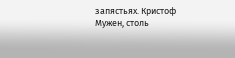запястьях. Кристоф Мужен, столь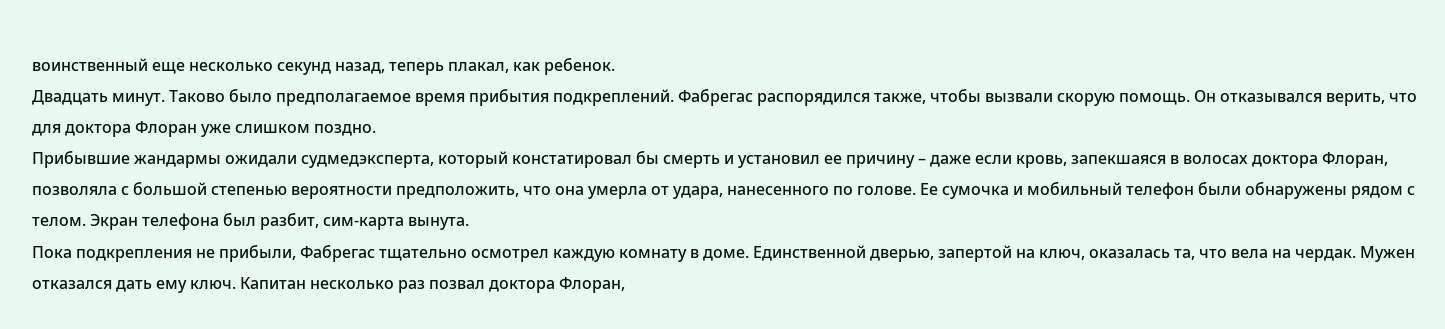воинственный еще несколько секунд назад, теперь плакал, как ребенок.
Двадцать минут. Таково было предполагаемое время прибытия подкреплений. Фабрегас распорядился также, чтобы вызвали скорую помощь. Он отказывался верить, что для доктора Флоран уже слишком поздно.
Прибывшие жандармы ожидали судмедэксперта, который констатировал бы смерть и установил ее причину – даже если кровь, запекшаяся в волосах доктора Флоран, позволяла с большой степенью вероятности предположить, что она умерла от удара, нанесенного по голове. Ее сумочка и мобильный телефон были обнаружены рядом с телом. Экран телефона был разбит, сим-карта вынута.
Пока подкрепления не прибыли, Фабрегас тщательно осмотрел каждую комнату в доме. Единственной дверью, запертой на ключ, оказалась та, что вела на чердак. Мужен отказался дать ему ключ. Капитан несколько раз позвал доктора Флоран,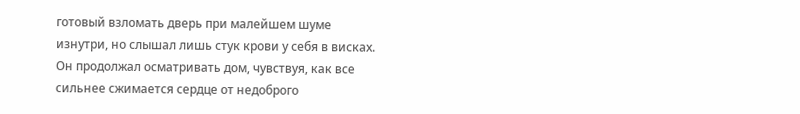готовый взломать дверь при малейшем шуме изнутри, но слышал лишь стук крови у себя в висках. Он продолжал осматривать дом, чувствуя, как все сильнее сжимается сердце от недоброго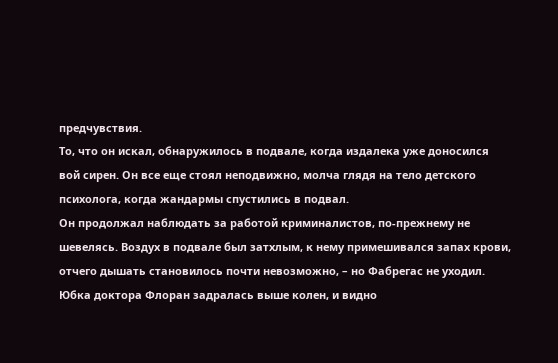предчувствия.
То, что он искал, обнаружилось в подвале, когда издалека уже доносился вой сирен. Он все еще стоял неподвижно, молча глядя на тело детского психолога, когда жандармы спустились в подвал.
Он продолжал наблюдать за работой криминалистов, по-прежнему не шевелясь. Воздух в подвале был затхлым, к нему примешивался запах крови, отчего дышать становилось почти невозможно, – но Фабрегас не уходил. Юбка доктора Флоран задралась выше колен, и видно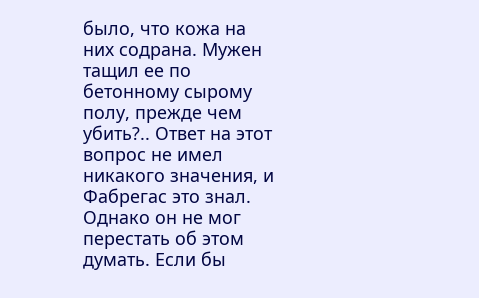было, что кожа на них содрана. Мужен тащил ее по бетонному сырому полу, прежде чем убить?.. Ответ на этот вопрос не имел никакого значения, и Фабрегас это знал. Однако он не мог перестать об этом думать. Если бы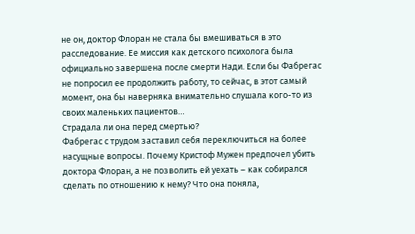не он, доктор Флоран не стала бы вмешиваться в это расследование. Ее миссия как детского психолога была официально завершена после смерти Нади. Если бы Фабрегас не попросил ее продолжить работу, то сейчас, в этот самый момент, она бы наверняка внимательно слушала кого-то из своих маленьких пациентов…
Страдала ли она перед смертью?
Фабрегас с трудом заставил себя переключиться на более насущные вопросы. Почему Кристоф Мужен предпочел убить доктора Флоран, а не позволить ей уехать – как собирался сделать по отношению к нему? Что она поняла,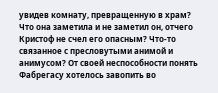увидев комнату, превращенную в храм? Что она заметила и не заметил он, отчего Кристоф не счел его опасным? Что-то связанное с пресловутыми анимой и анимусом? От своей неспособности понять Фабрегасу хотелось завопить во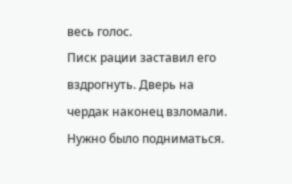весь голос.
Писк рации заставил его вздрогнуть. Дверь на чердак наконец взломали. Нужно было подниматься.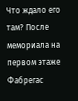Что ждало его там? После мемориала на первом этаже Фабрегас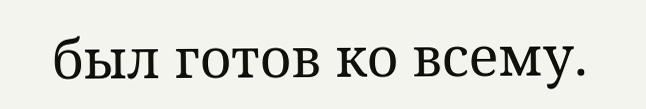был готов ко всему.